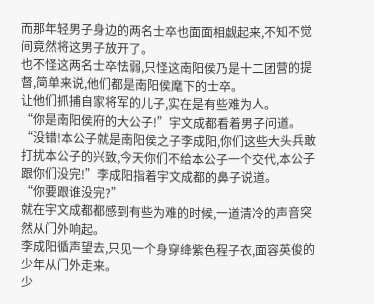而那年轻男子身边的两名士卒也面面相觑起来,不知不觉间竟然将这男子放开了。
也不怪这两名士卒怯弱,只怪这南阳侯乃是十二团营的提督,简单来说,他们都是南阳侯麾下的士卒。
让他们抓捕自家将军的儿子,实在是有些难为人。
“你是南阳侯府的大公子!”宇文成都看着男子问道。
“没错!本公子就是南阳侯之子李成阳,你们这些大头兵敢打扰本公子的兴致,今天你们不给本公子一个交代,本公子跟你们没完!”李成阳指着宇文成都的鼻子说道。
“你要跟谁没完?”
就在宇文成都都感到有些为难的时候,一道清冷的声音突然从门外响起。
李成阳循声望去,只见一个身穿绛紫色程子衣,面容英俊的少年从门外走来。
少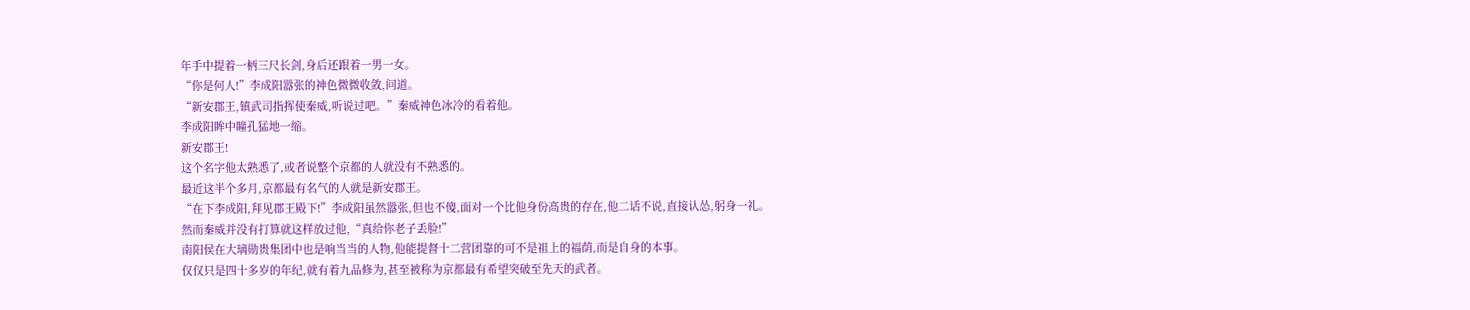年手中提着一柄三尺长剑,身后还跟着一男一女。
“你是何人!”李成阳嚣张的神色微微收敛,问道。
“新安郡王,镇武司指挥使秦威,听说过吧。”秦威神色冰冷的看着他。
李成阳眸中瞳孔猛地一缩。
新安郡王!
这个名字他太熟悉了,或者说整个京都的人就没有不熟悉的。
最近这半个多月,京都最有名气的人就是新安郡王。
“在下李成阳,拜见郡王殿下!”李成阳虽然嚣张,但也不傻,面对一个比他身份高贵的存在,他二话不说,直接认怂,躬身一礼。
然而秦威并没有打算就这样放过他,“真给你老子丢脸!”
南阳侯在大璃勋贵集团中也是响当当的人物,他能提督十二营团靠的可不是祖上的福荫,而是自身的本事。
仅仅只是四十多岁的年纪,就有着九品修为,甚至被称为京都最有希望突破至先天的武者。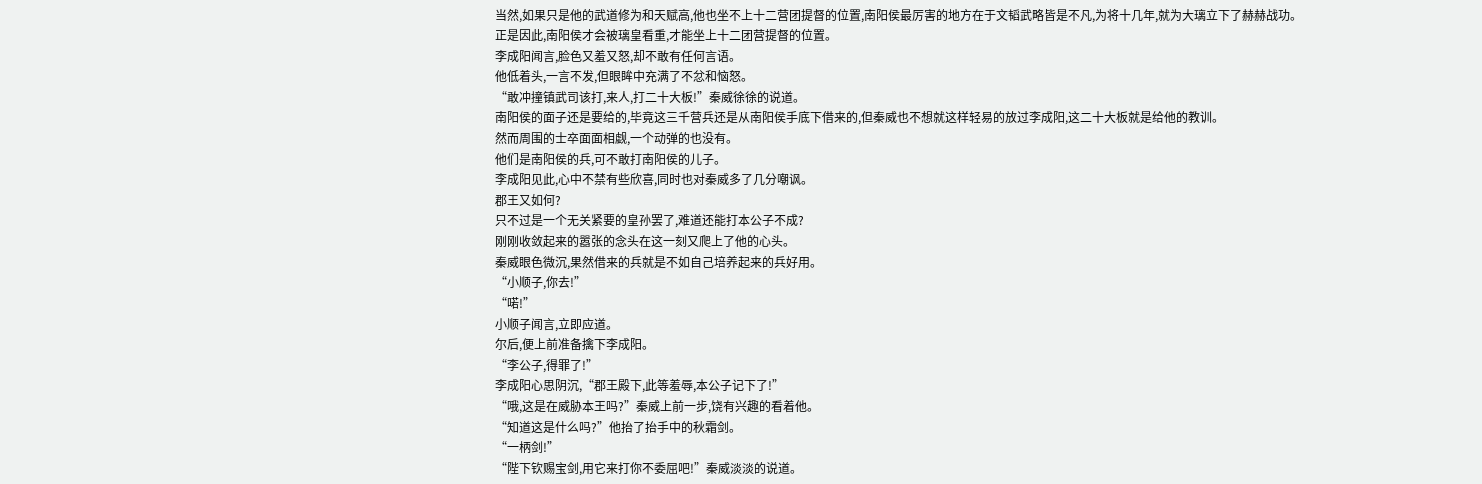当然,如果只是他的武道修为和天赋高,他也坐不上十二营团提督的位置,南阳侯最厉害的地方在于文韬武略皆是不凡,为将十几年,就为大璃立下了赫赫战功。
正是因此,南阳侯才会被璃皇看重,才能坐上十二团营提督的位置。
李成阳闻言,脸色又羞又怒,却不敢有任何言语。
他低着头,一言不发,但眼眸中充满了不忿和恼怒。
“敢冲撞镇武司该打,来人,打二十大板!”秦威徐徐的说道。
南阳侯的面子还是要给的,毕竟这三千营兵还是从南阳侯手底下借来的,但秦威也不想就这样轻易的放过李成阳,这二十大板就是给他的教训。
然而周围的士卒面面相觑,一个动弹的也没有。
他们是南阳侯的兵,可不敢打南阳侯的儿子。
李成阳见此,心中不禁有些欣喜,同时也对秦威多了几分嘲讽。
郡王又如何?
只不过是一个无关紧要的皇孙罢了,难道还能打本公子不成?
刚刚收敛起来的嚣张的念头在这一刻又爬上了他的心头。
秦威眼色微沉,果然借来的兵就是不如自己培养起来的兵好用。
“小顺子,你去!”
“喏!”
小顺子闻言,立即应道。
尔后,便上前准备擒下李成阳。
“李公子,得罪了!”
李成阳心思阴沉,“郡王殿下,此等羞辱,本公子记下了!”
“哦,这是在威胁本王吗?”秦威上前一步,饶有兴趣的看着他。
“知道这是什么吗?”他抬了抬手中的秋霜剑。
“一柄剑!”
“陛下钦赐宝剑,用它来打你不委屈吧!”秦威淡淡的说道。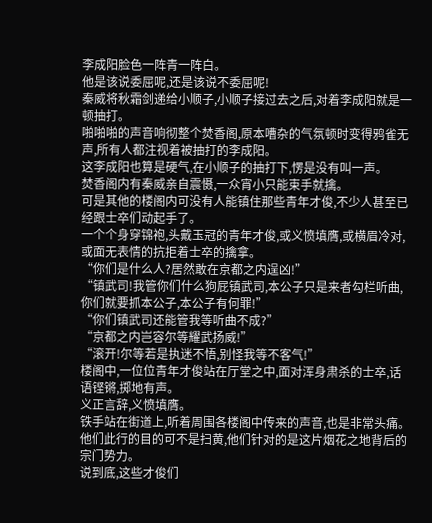李成阳脸色一阵青一阵白。
他是该说委屈呢,还是该说不委屈呢!
秦威将秋霜剑递给小顺子,小顺子接过去之后,对着李成阳就是一顿抽打。
啪啪啪的声音响彻整个焚香阁,原本嘈杂的气氛顿时变得鸦雀无声,所有人都注视着被抽打的李成阳。
这李成阳也算是硬气,在小顺子的抽打下,愣是没有叫一声。
焚香阁内有秦威亲自震慑,一众宵小只能束手就擒。
可是其他的楼阁内可没有人能镇住那些青年才俊,不少人甚至已经跟士卒们动起手了。
一个个身穿锦袍,头戴玉冠的青年才俊,或义愤填膺,或横眉冷对,或面无表情的抗拒着士卒的擒拿。
“你们是什么人?居然敢在京都之内逞凶!”
“镇武司!我管你们什么狗屁镇武司,本公子只是来者勾栏听曲,你们就要抓本公子,本公子有何罪!”
“你们镇武司还能管我等听曲不成?”
“京都之内岂容尔等耀武扬威!”
“滚开!尔等若是执迷不悟,别怪我等不客气!”
楼阁中,一位位青年才俊站在厅堂之中,面对浑身肃杀的士卒,话语铿锵,掷地有声。
义正言辞,义愤填膺。
铁手站在街道上,听着周围各楼阁中传来的声音,也是非常头痛。
他们此行的目的可不是扫黄,他们针对的是这片烟花之地背后的宗门势力。
说到底,这些才俊们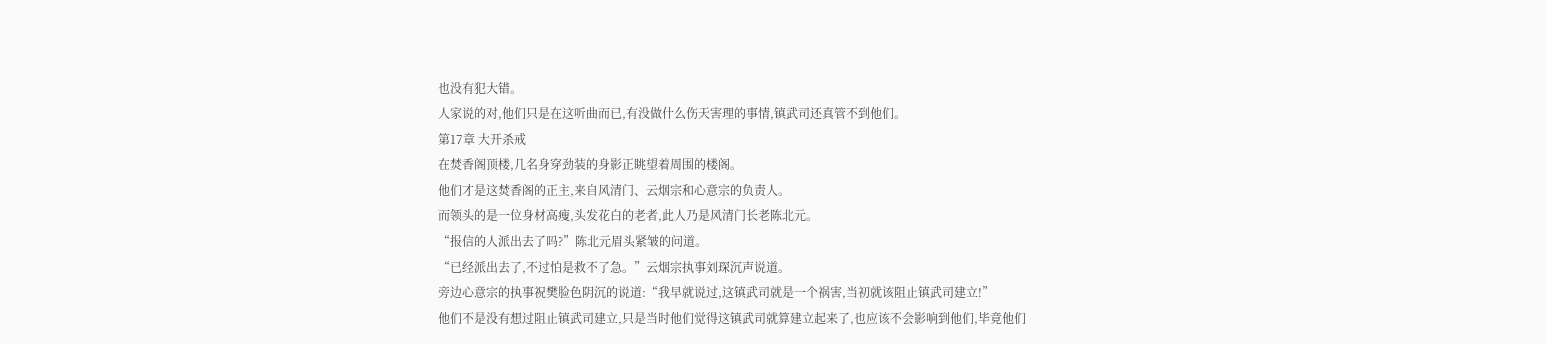也没有犯大错。
人家说的对,他们只是在这听曲而已,有没做什么伤天害理的事情,镇武司还真管不到他们。
第17章 大开杀戒
在焚香阁顶楼,几名身穿劲装的身影正眺望着周围的楼阁。
他们才是这焚香阁的正主,来自风清门、云烟宗和心意宗的负责人。
而领头的是一位身材高瘦,头发花白的老者,此人乃是风清门长老陈北元。
“报信的人派出去了吗?”陈北元眉头紧皱的问道。
“已经派出去了,不过怕是救不了急。”云烟宗执事刘琛沉声说道。
旁边心意宗的执事祝樊脸色阴沉的说道:“我早就说过,这镇武司就是一个祸害,当初就该阻止镇武司建立!”
他们不是没有想过阻止镇武司建立,只是当时他们觉得这镇武司就算建立起来了,也应该不会影响到他们,毕竟他们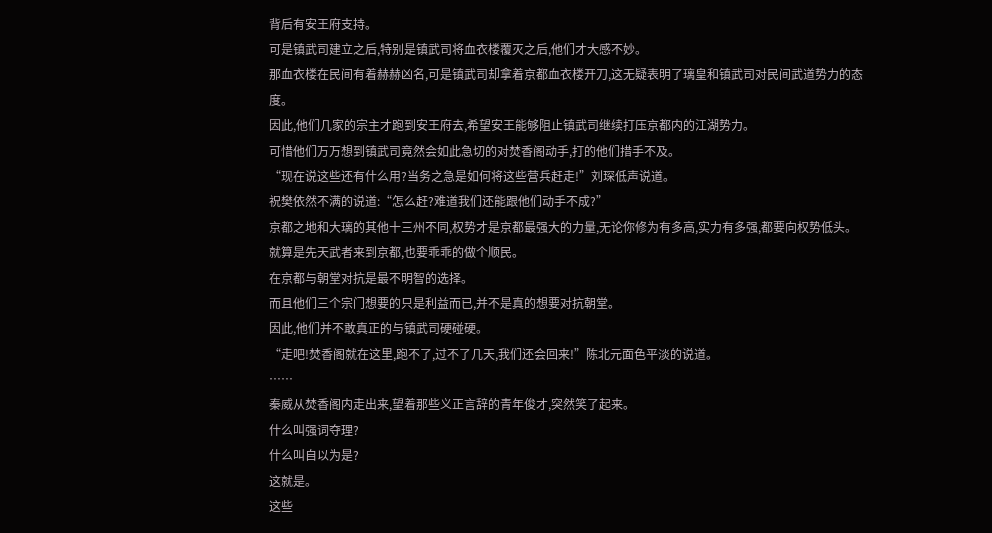背后有安王府支持。
可是镇武司建立之后,特别是镇武司将血衣楼覆灭之后,他们才大感不妙。
那血衣楼在民间有着赫赫凶名,可是镇武司却拿着京都血衣楼开刀,这无疑表明了璃皇和镇武司对民间武道势力的态度。
因此,他们几家的宗主才跑到安王府去,希望安王能够阻止镇武司继续打压京都内的江湖势力。
可惜他们万万想到镇武司竟然会如此急切的对焚香阁动手,打的他们措手不及。
“现在说这些还有什么用?当务之急是如何将这些营兵赶走!”刘琛低声说道。
祝樊依然不满的说道:“怎么赶?难道我们还能跟他们动手不成?”
京都之地和大璃的其他十三州不同,权势才是京都最强大的力量,无论你修为有多高,实力有多强,都要向权势低头。
就算是先天武者来到京都,也要乖乖的做个顺民。
在京都与朝堂对抗是最不明智的选择。
而且他们三个宗门想要的只是利益而已,并不是真的想要对抗朝堂。
因此,他们并不敢真正的与镇武司硬碰硬。
“走吧!焚香阁就在这里,跑不了,过不了几天,我们还会回来!”陈北元面色平淡的说道。
……
秦威从焚香阁内走出来,望着那些义正言辞的青年俊才,突然笑了起来。
什么叫强词夺理?
什么叫自以为是?
这就是。
这些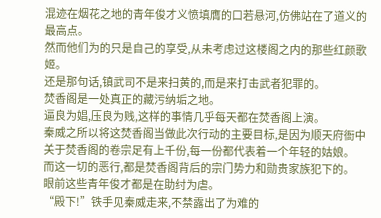混迹在烟花之地的青年俊才义愤填膺的口若悬河,仿佛站在了道义的最高点。
然而他们为的只是自己的享受,从未考虑过这楼阁之内的那些红颜歌姬。
还是那句话,镇武司不是来扫黄的,而是来打击武者犯罪的。
焚香阁是一处真正的藏污纳垢之地。
逼良为娼,压良为贱,这样的事情几乎每天都在焚香阁上演。
秦威之所以将这焚香阁当做此次行动的主要目标,是因为顺天府衙中关于焚香阁的卷宗足有上千份,每一份都代表着一个年轻的姑娘。
而这一切的恶行,都是焚香阁背后的宗门势力和勋贵家族犯下的。
眼前这些青年俊才都是在助纣为虐。
“殿下!”铁手见秦威走来,不禁露出了为难的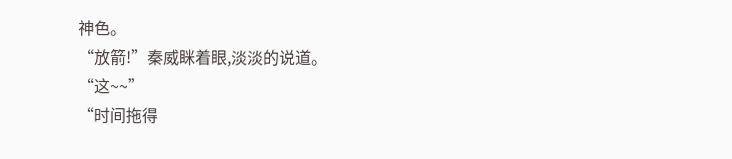神色。
“放箭!”秦威眯着眼,淡淡的说道。
“这~~”
“时间拖得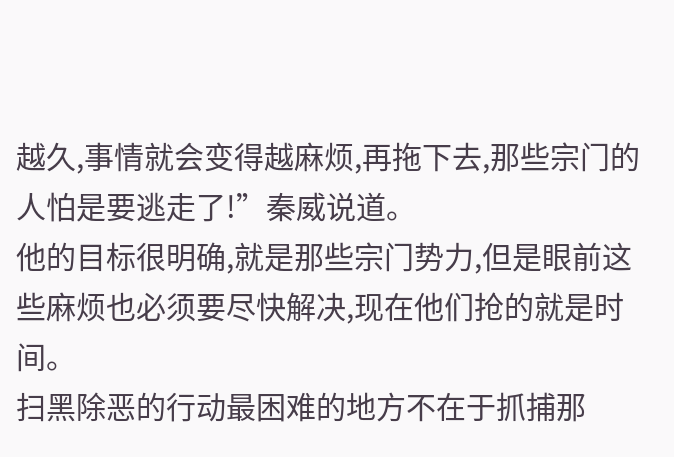越久,事情就会变得越麻烦,再拖下去,那些宗门的人怕是要逃走了!”秦威说道。
他的目标很明确,就是那些宗门势力,但是眼前这些麻烦也必须要尽快解决,现在他们抢的就是时间。
扫黑除恶的行动最困难的地方不在于抓捕那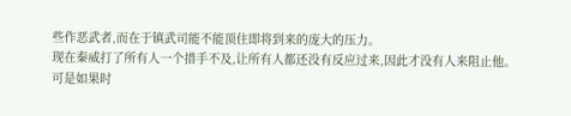些作恶武者,而在于镇武司能不能顶住即将到来的庞大的压力。
现在秦威打了所有人一个措手不及,让所有人都还没有反应过来,因此才没有人来阻止他。
可是如果时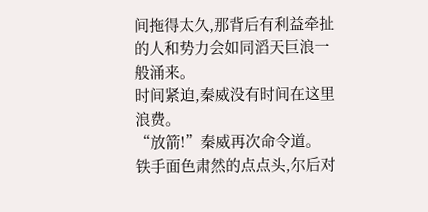间拖得太久,那背后有利益牵扯的人和势力会如同滔天巨浪一般涌来。
时间紧迫,秦威没有时间在这里浪费。
“放箭!”秦威再次命令道。
铁手面色肃然的点点头,尔后对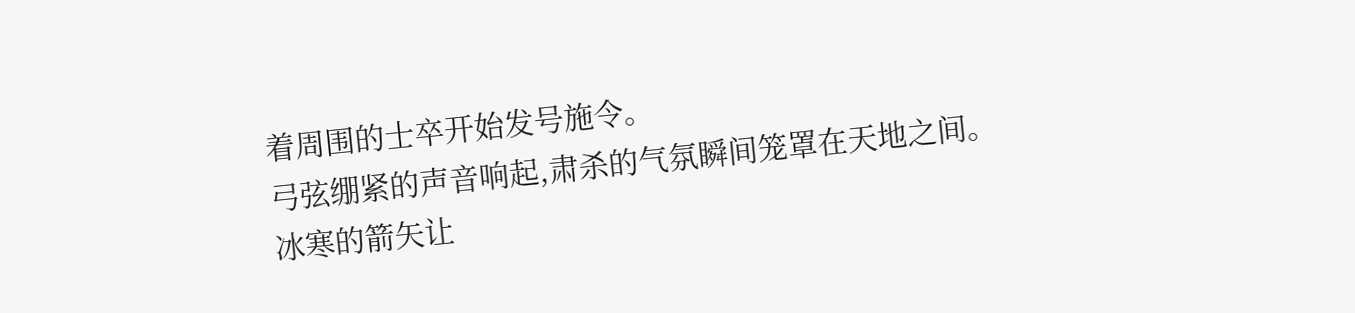着周围的士卒开始发号施令。
弓弦绷紧的声音响起,肃杀的气氛瞬间笼罩在天地之间。
冰寒的箭矢让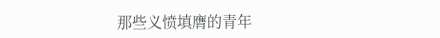那些义愤填膺的青年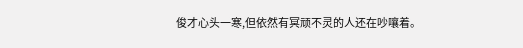俊才心头一寒,但依然有冥顽不灵的人还在吵嚷着。